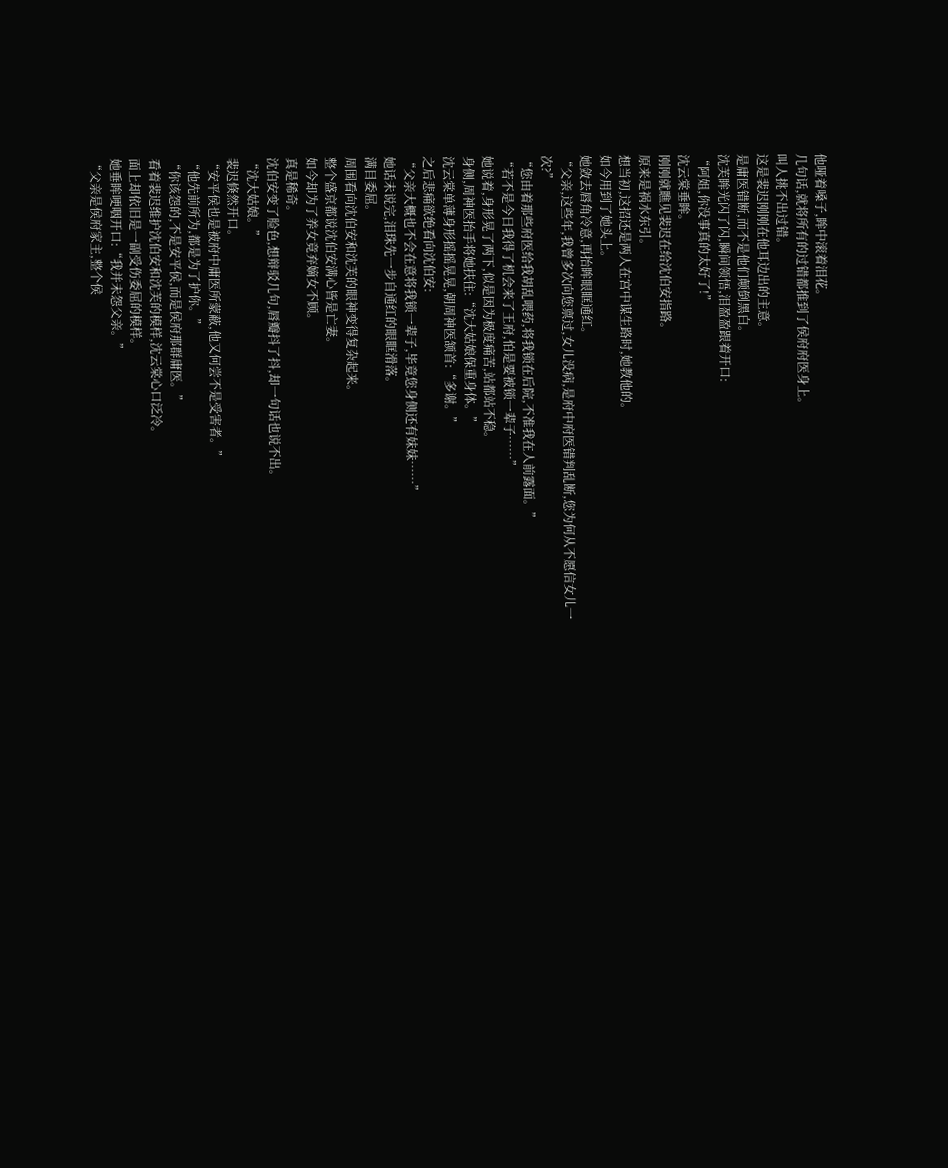他哑着嗓子,眸中滚着泪花。
几句话,就将所有的过错都推到了侯府府医身上。
叫人挑不出过错。
这是裴迟刚刚在他耳边出的主意。
是庸医错断,而不是他们颠倒黑白。
沈芙眸光闪了闪,瞬间领悟,泪盈盈跟着开口:
“阿姐,你没事真的太好了!”
沈云棠垂眸。
刚刚就瞧见裴迟在给沈伯安指路。
原来是祸水东引。
想当初,这招还是两人在宫中谋生路时,她教他的。
如今用到了她头上。
她敛去唇角冷意,再抬眸眼眶通红。
“父亲,这些年,我曾多次向您禀过,女儿没病,是府中府医错判乱断,您为何从不愿信女儿一次?”
“您由着那些府医给我胡乱喂药,将我锁在后院,不准我在人前露面。”
“若不是今日我得了机会来了王府,怕是要被锁一辈子……”
她说着,身形晃了两下,似是因为极度痛苦,站都站不稳。
身侧,周神医抬手将她扶住:“沈大姑娘保重身体。”
沈云棠单薄身形摇摇晃晃,朝周神医颔首:“多谢。”
之后悲痛欲绝看向沈伯安:
“父亲大概也不会在意将我锁一辈子,毕竟您身侧还有妹妹……”
她话未说完,泪珠先一步自通红的眼眶滑落。
满目委屈。
周围看向沈伯安和沈芙的眼神变得复杂起来。
整个盛京都说沈伯安满心皆是亡妻。
如今却为了养女竟弃嫡女不顾。
真是稀奇。
沈伯安变了脸色,想辩驳几句,唇瓣抖了抖,却一句话也说不出。
“沈大姑娘。”
裴迟倏然开口。
“安平侯也是被府中庸医所蒙蔽,他又何尝不是受害者。”
“他先前所为,都是为了护你。”
“你该怨的,不是安平侯,而是侯府那群庸医。”
看着裴迟维护沈伯安和沈芙的模样,沈云棠心口泛冷。
面上却依旧是一副受伤委屈的模样。
她垂眸哽咽开口:“我并未怨父亲。”
“父亲是侯府家主,整个侯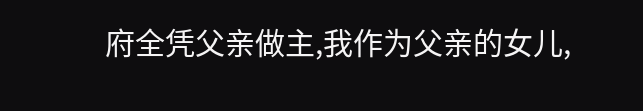府全凭父亲做主,我作为父亲的女儿,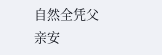自然全凭父亲安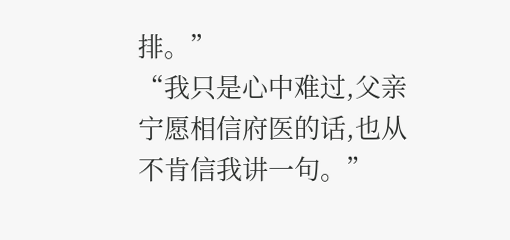排。”
“我只是心中难过,父亲宁愿相信府医的话,也从不肯信我讲一句。”